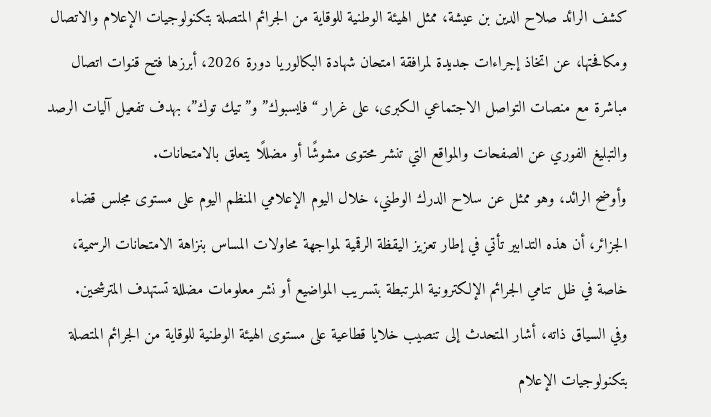كشف الرائد صلاح الدين بن عيشة، ممثل الهيئة الوطنية للوقاية من الجرائم المتصلة بتكنولوجيات الإعلام والاتصال ومكافحتها، عن اتخاذ إجراءات جديدة لمرافقة امتحان شهادة البكالوريا دورة 2026، أبرزها فتح قنوات اتصال مباشرة مع منصات التواصل الاجتماعي الكبرى، على غرار “فايسبوك” و”تيك توك”، بهدف تفعيل آليات الرصد والتبليغ الفوري عن الصفحات والمواقع التي تنشر محتوى مشوشًا أو مضللًا يتعلق بالامتحانات.
وأوضح الرائد، وهو ممثل عن سلاح الدرك الوطني، خلال اليوم الإعلامي المنظم اليوم على مستوى مجلس قضاء الجزائر، أن هذه التدابير تأتي في إطار تعزيز اليقظة الرقمية لمواجهة محاولات المساس بنزاهة الامتحانات الرسمية، خاصة في ظل تنامي الجرائم الإلكترونية المرتبطة بتسريب المواضيع أو نشر معلومات مضللة تستهدف المترشحين.
وفي السياق ذاته، أشار المتحدث إلى تنصيب خلايا قطاعية على مستوى الهيئة الوطنية للوقاية من الجرائم المتصلة بتكنولوجيات الإعلام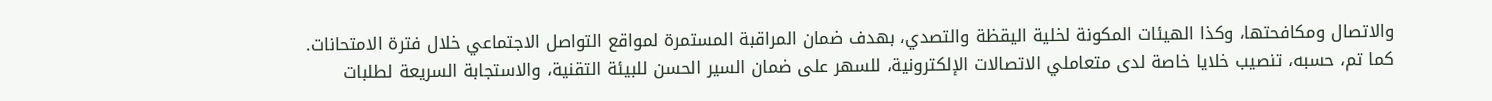والاتصال ومكافحتها، وكذا الهيئات المكونة لخلية اليقظة والتصدي، بهدف ضمان المراقبة المستمرة لمواقع التواصل الاجتماعي خلال فترة الامتحانات.
كما تم، حسبه، تنصيب خلايا خاصة لدى متعاملي الاتصالات الإلكترونية، للسهر على ضمان السير الحسن للبيئة التقنية، والاستجابة السريعة لطلبات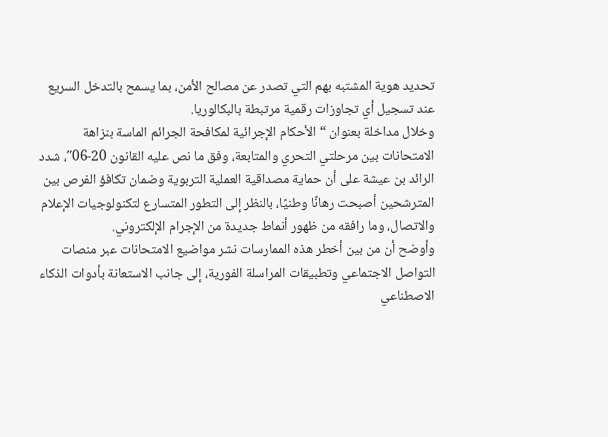تحديد هوية المشتبه بهم التي تصدر عن مصالح الأمن، بما يسمح بالتدخل السريع عند تسجيل أي تجاوزات رقمية مرتبطة بالبكالوريا.
وخلال مداخلة بعنوان “الأحكام الإجرائية لمكافحة الجرائم الماسة بنزاهة الامتحانات بين مرحلتي التحري والمتابعة، وفق ما نص عليه القانون 20-06″، شدد الرائد بن عيشة على أن حماية مصداقية العملية التربوية وضمان تكافؤ الفرص بين المترشحين أصبحت رهانًا وطنيًا، بالنظر إلى التطور المتسارع لتكنولوجيات الإعلام والاتصال، وما رافقه من ظهور أنماط جديدة من الإجرام الإلكتروني.
وأوضح أن من بين أخطر هذه الممارسات نشر مواضيع الامتحانات عبر منصات التواصل الاجتماعي وتطبيقات المراسلة الفورية، إلى جانب الاستعانة بأدوات الذكاء الاصطناعي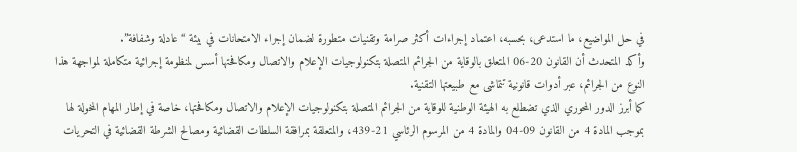في حل المواضيع، ما استدعى، بحسبه، اعتماد إجراءات أكثر صرامة وتقنيات متطورة لضمان إجراء الامتحانات في بيئة “عادلة وشفافة”.
وأكد المتحدث أن القانون 20-06 المتعلق بالوقاية من الجرائم المتصلة بتكنولوجيات الإعلام والاتصال ومكافحتها أسس لمنظومة إجرائية متكاملة لمواجهة هذا النوع من الجرائم، عبر أدوات قانونية تتماشى مع طبيعتها التقنية.
كما أبرز الدور المحوري الذي تضطلع به الهيئة الوطنية للوقاية من الجرائم المتصلة بتكنولوجيات الإعلام والاتصال ومكافحتها، خاصة في إطار المهام المخولة لها بموجب المادة 4 من القانون 09-04 والمادة 4 من المرسوم الرئاسي 21-439، والمتعلقة بمرافقة السلطات القضائية ومصالح الشرطة القضائية في التحريات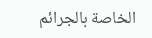الخاصة بالجرائم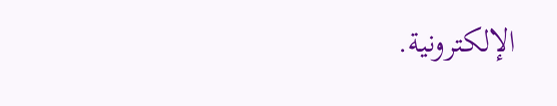الإلكترونية.